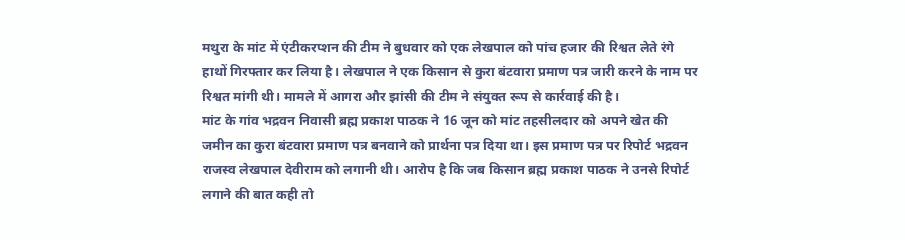मथुरा के मांट में एंटीकरप्शन की टीम ने बुधवार को एक लेखपाल को पांच हजार की रिश्वत लेते रंगे हाथों गिरफ्तार कर लिया है। लेखपाल ने एक किसान से कुरा बंटवारा प्रमाण पत्र जारी करने के नाम पर रिश्वत मांगी थी। मामले में आगरा और झांसी की टीम ने संयुक्त रूप से कार्रवाई की है।
मांट के गांव भद्रवन निवासी ब्रह्म प्रकाश पाठक ने 16 जून को मांट तहसीलदार को अपने खेत की जमीन का कुरा बंटवारा प्रमाण पत्र बनवाने को प्रार्थना पत्र दिया था। इस प्रमाण पत्र पर रिपोर्ट भद्रवन राजस्व लेखपाल देवीराम को लगानी थी। आरोप है कि जब किसान ब्रह्म प्रकाश पाठक ने उनसे रिपोर्ट लगाने की बात कही तो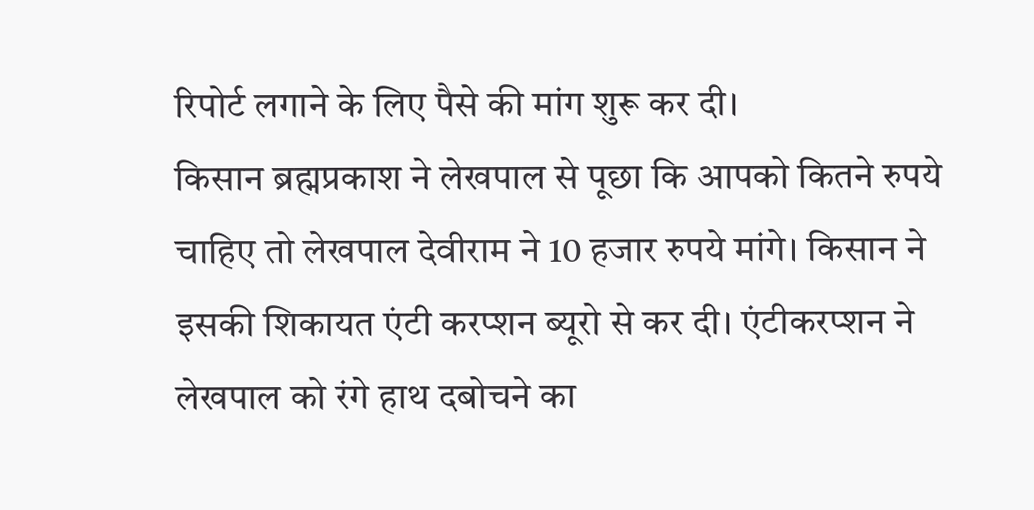रिपोर्ट लगाने के लिए पैसे की मांग शुरू कर दी।
किसान ब्रह्मप्रकाश ने लेखपाल से पूछा कि आपको कितने रुपये चाहिए तो लेखपाल देवीराम ने 10 हजार रुपये मांगे। किसान ने इसकी शिकायत एंटी करप्शन ब्यूरो से कर दी। एंटीकरप्शन ने लेखपाल को रंगे हाथ दबोचने का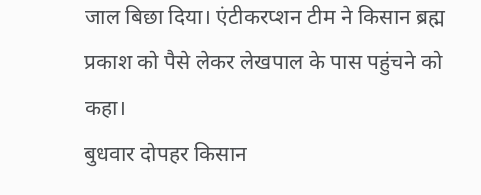जाल बिछा दिया। एंटीकरप्शन टीम ने किसान ब्रह्म प्रकाश को पैसे लेकर लेखपाल के पास पहुंचने को कहा।
बुधवार दोपहर किसान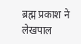ब्रह्म प्रकाश ने लेखपाल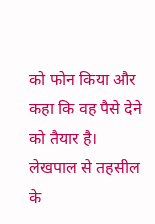को फोन किया और कहा कि वह पैसे देने को तैयार है। लेखपाल से तहसील के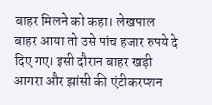बाहर मिलने को कहा। लेखपाल बाहर आया तो उसे पांच हजार रुपये दे दिए गए। इसी दौरान बाहर खड़ी आगरा और झांसी की एंटीकरप्शन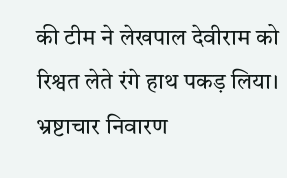की टीम ने लेखपाल देवीराम को रिश्वत लेते रंगे हाथ पकड़ लिया। भ्रष्टाचार निवारण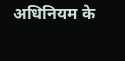अधिनियम के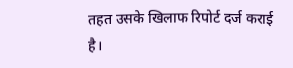तहत उसके खिलाफ रिपोर्ट दर्ज कराई है।